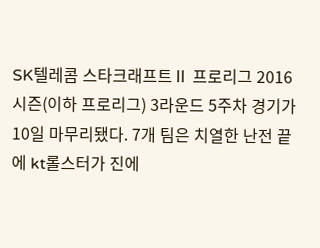SK텔레콤 스타크래프트Ⅱ 프로리그 2016시즌(이하 프로리그) 3라운드 5주차 경기가 10일 마무리됐다. 7개 팀은 치열한 난전 끝에 kt롤스터가 진에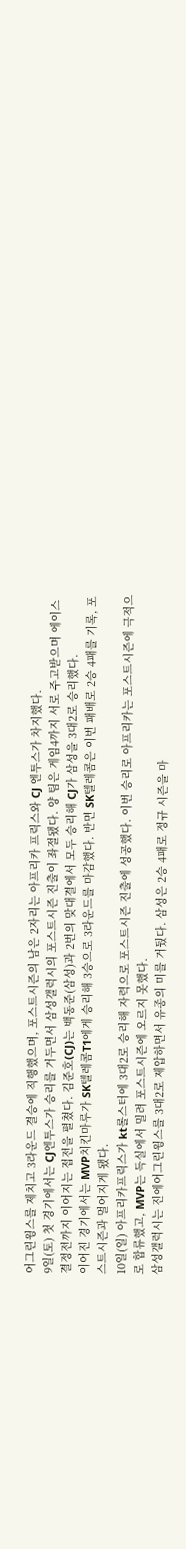어그린윙스를 제치고 3라운드 결승에 직행했으며, 포스트시즌의 남은 2자리는 아프리카 프릭스와 CJ 엔투스가 차지했다.
9일(토) 첫 경기에서는 CJ엔투스가 승리를 거두면서 삼성갤럭시의 포스트시즌 진출이 좌절됐다. 양 팀은 게임4까지 서로 주고받으며 에이스 결정전까지 이어지는 접전을 펼쳤다. 김준호(CJ)는 백동준(삼성)과 2번의 맞대결에서 모두 승리해 CJ가 삼성을 3대2로 승리했다.
이어진 경기에서는 MVP치킨마루가 SK텔레콤T1에게 승리해 3승으로 3라운드를 마감했다. 반면 SK텔레콤은 이번 패배로 2승 4패를 기록, 포스트시즌과 멀어지게 됐다.
10일(일) 아프리카프릭스가 kt롤스터에 3대2로 승리해 자력으로 포스트시즌 진출에 성공했다. 이번 승리로 아프리카는 포스트시즌에 극적으로 합류했고, MVP는 득실에서 밀려 포스트시즌에 오르지 못했다.
삼성갤럭시는 진에어그린윙스를 3대2로 제압하면서 유종의 미를 거뒀다. 삼성은 2승 4패로 정규 시즌을 마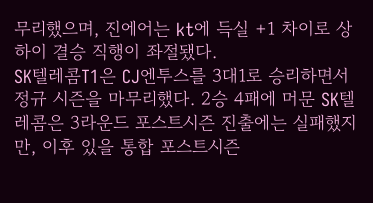무리했으며, 진에어는 kt에 득실 +1 차이로 상하이 결승 직행이 좌절됐다.
SK텔레콤T1은 CJ엔투스를 3대1로 승리하면서 정규 시즌을 마무리했다. 2승 4패에 머문 SK텔레콤은 3라운드 포스트시즌 진출에는 실패했지만, 이후 있을 통합 포스트시즌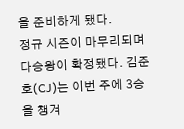을 준비하게 됐다.
정규 시즌이 마무리되며 다승왕이 확정됐다. 김준호(CJ)는 이번 주에 3승을 챙겨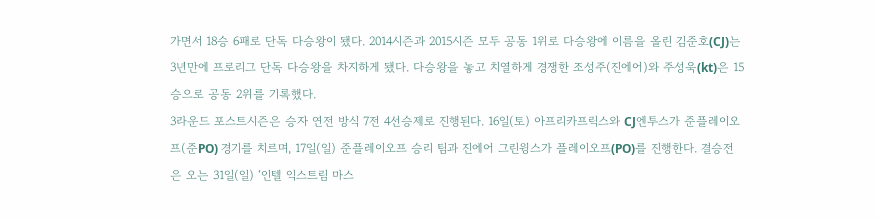가면서 18승 6패로 단독 다승왕이 됐다. 2014시즌과 2015시즌 모두 공동 1위로 다승왕에 이름을 올린 김준호(CJ)는 3년만에 프로리그 단독 다승왕을 차지하게 됐다. 다승왕을 놓고 치열하게 경쟁한 조성주(진에어)와 주성욱(kt)은 15승으로 공동 2위를 기록했다.
3라운드 포스트시즌은 승자 연전 방식 7전 4선승제로 진행된다. 16일(토) 아프리카프릭스와 CJ엔투스가 준플레이오프(준PO) 경기를 치르며, 17일(일) 준플레이오프 승리 팀과 진에어 그린윙스가 플레이오프(PO)를 진행한다. 결승전은 오는 31일(일) ‘인텔 익스트림 마스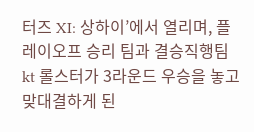터즈 XI: 상하이’에서 열리며, 플레이오프 승리 팀과 결승직행팀 kt 롤스터가 3라운드 우승을 놓고 맞대결하게 된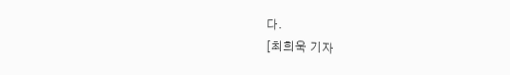다.
[최희욱 기자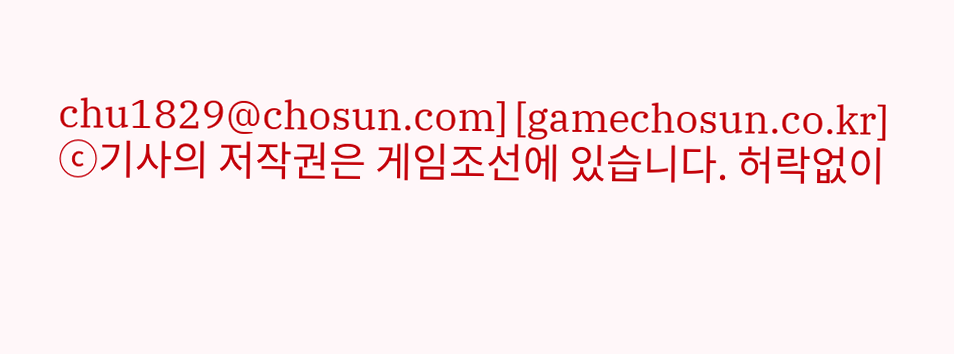chu1829@chosun.com] [gamechosun.co.kr]
ⓒ기사의 저작권은 게임조선에 있습니다. 허락없이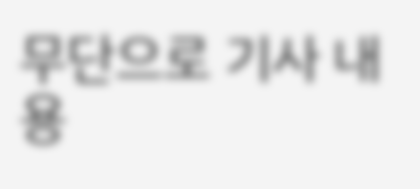무단으로 기사 내용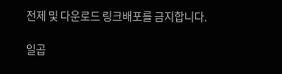전제 및 다운로드 링크배포를 금지합니다.

일곱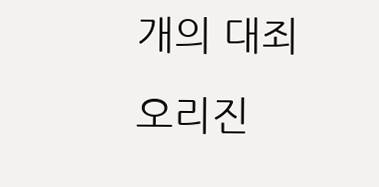개의 대죄 오리진